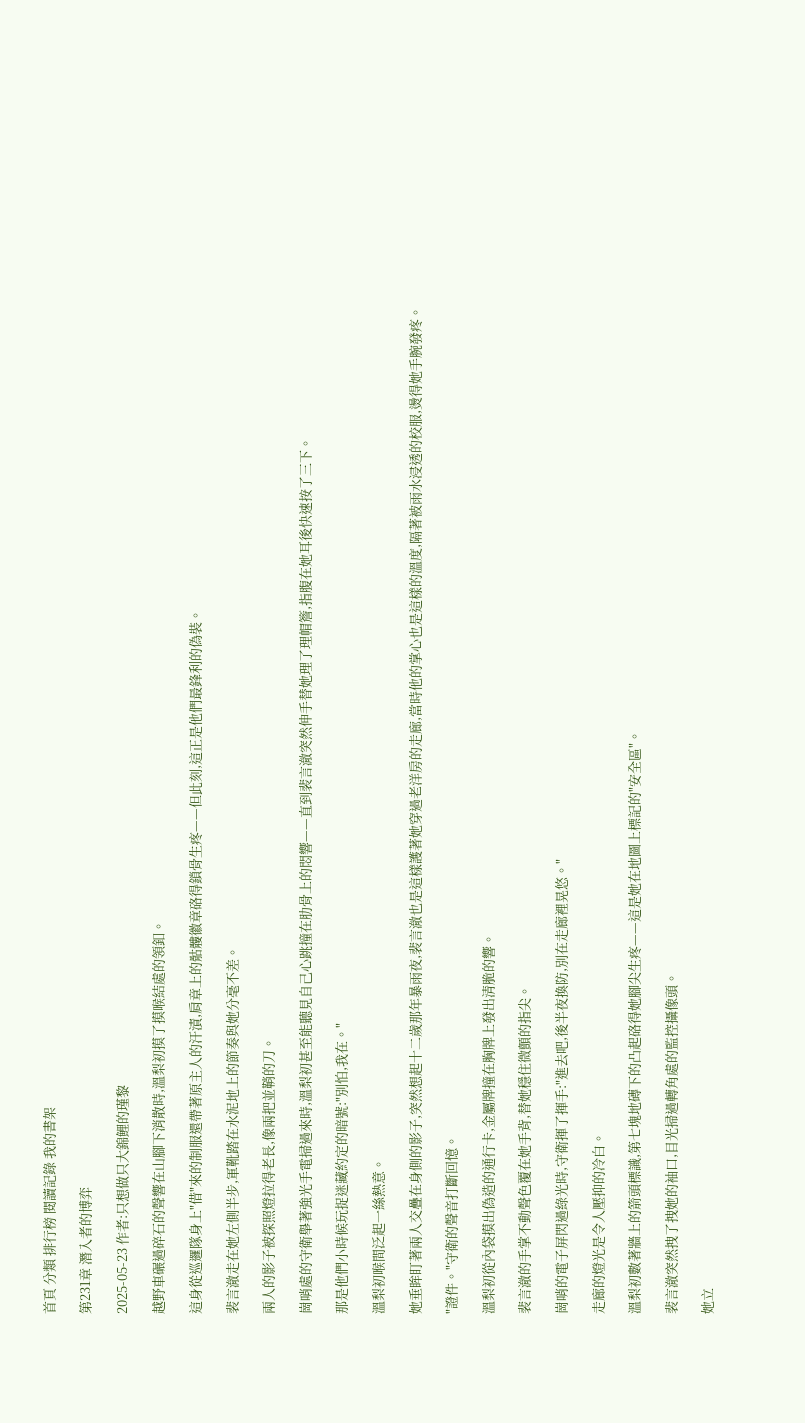首頁 分類 排行榜 閱讀記錄 我的書架

第231章 潛入者的博弈

2025-05-23 作者:只想做只大錦鯉的瑾黎

越野車碾過碎石的聲響在山腳下消散時,溫梨初摸了摸喉結處的領釦。

這身從巡邏隊身上"借"來的制服還帶著原主人的汗漬,肩章上的骷髏徽章硌得鎖骨生疼——但此刻,這正是他們最鋒利的偽裝。

裴言澈走在她左側半步,軍靴踏在水泥地上的節奏與她分毫不差。

兩人的影子被探照燈拉得老長,像兩把並鞘的刀。

崗哨處的守衛舉著強光手電掃過來時,溫梨初甚至能聽見自己心跳撞在肋骨上的悶響——直到裴言澈突然伸手替她理了理帽簷,指腹在她耳後快速按了三下。

那是他們小時候玩捉迷藏約定的暗號:"別怕,我在。"

溫梨初喉間泛起一絲熱意。

她垂眸盯著兩人交疊在身側的影子,突然想起十二歲那年暴雨夜,裴言澈也是這樣護著她穿過老洋房的走廊,當時他的掌心也是這樣的溫度,隔著被雨水浸透的校服,燙得她手腕發疼。

"證件。"守衛的聲音打斷回憶。

溫梨初從內袋摸出偽造的通行卡,金屬牌撞在胸牌上發出清脆的響。

裴言澈的手掌不動聲色覆在她手背,替她穩住微顫的指尖。

崗哨的電子屏閃過綠光時,守衛揮了揮手:"進去吧,後半夜換防,別在走廊裡晃悠。"

走廊的燈光是令人壓抑的冷白。

溫梨初數著牆上的箭頭標識,第七塊地磚下的凸起硌得她腳尖生疼——這是她在地圖上標記的"安全區"。

裴言澈突然拽了拽她的袖口,目光掃過轉角處的監控攝像頭。

她立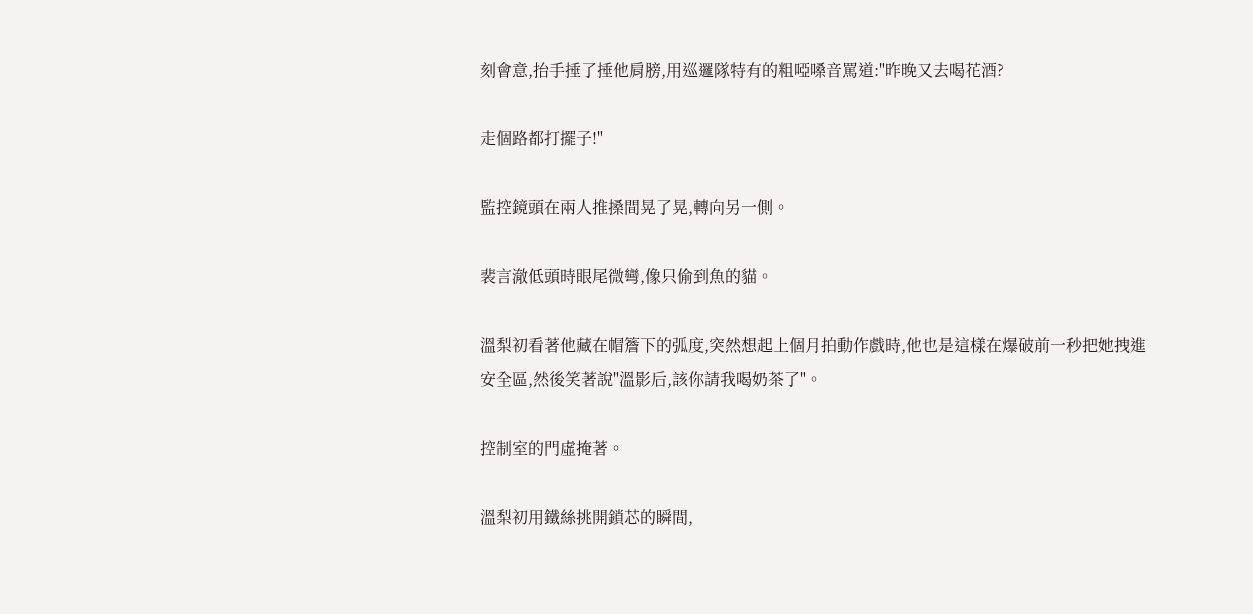刻會意,抬手捶了捶他肩膀,用巡邏隊特有的粗啞嗓音罵道:"昨晚又去喝花酒?

走個路都打擺子!"

監控鏡頭在兩人推搡間晃了晃,轉向另一側。

裴言澈低頭時眼尾微彎,像只偷到魚的貓。

溫梨初看著他藏在帽簷下的弧度,突然想起上個月拍動作戲時,他也是這樣在爆破前一秒把她拽進安全區,然後笑著說"溫影后,該你請我喝奶茶了"。

控制室的門虛掩著。

溫梨初用鐵絲挑開鎖芯的瞬間,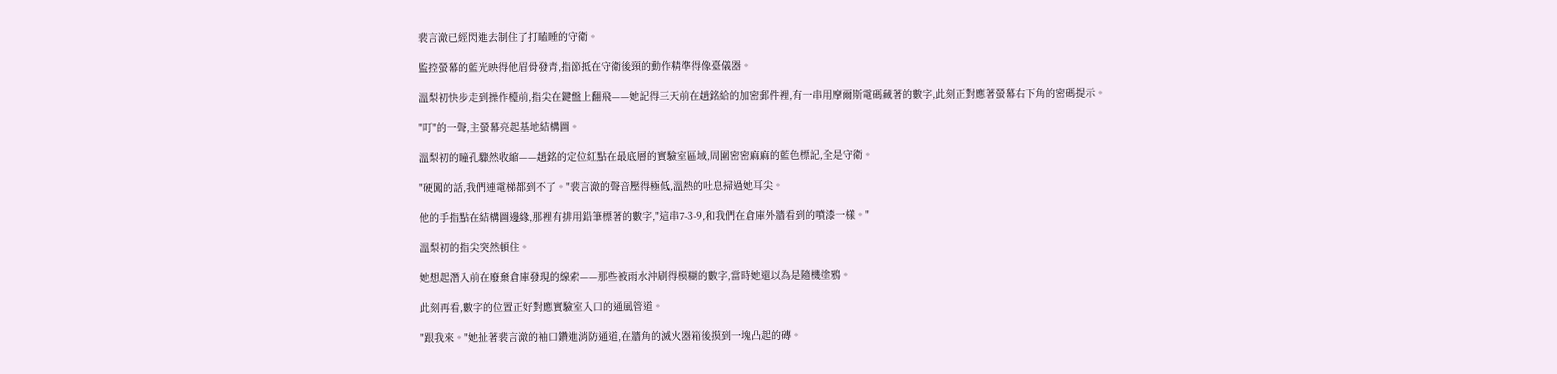裴言澈已經閃進去制住了打瞌睡的守衛。

監控螢幕的藍光映得他眉骨發青,指節抵在守衛後頸的動作精準得像臺儀器。

溫梨初快步走到操作檯前,指尖在鍵盤上翻飛——她記得三天前在趙銘給的加密郵件裡,有一串用摩爾斯電碼藏著的數字,此刻正對應著螢幕右下角的密碼提示。

"叮"的一聲,主螢幕亮起基地結構圖。

溫梨初的瞳孔驟然收縮——趙銘的定位紅點在最底層的實驗室區域,周圍密密麻麻的藍色標記,全是守衛。

"硬闖的話,我們連電梯都到不了。"裴言澈的聲音壓得極低,溫熱的吐息掃過她耳尖。

他的手指點在結構圖邊緣,那裡有排用鉛筆標著的數字,"這串7-3-9,和我們在倉庫外牆看到的噴漆一樣。"

溫梨初的指尖突然頓住。

她想起潛入前在廢棄倉庫發現的線索——那些被雨水沖刷得模糊的數字,當時她還以為是隨機塗鴉。

此刻再看,數字的位置正好對應實驗室入口的通風管道。

"跟我來。"她扯著裴言澈的袖口鑽進消防通道,在牆角的滅火器箱後摸到一塊凸起的磚。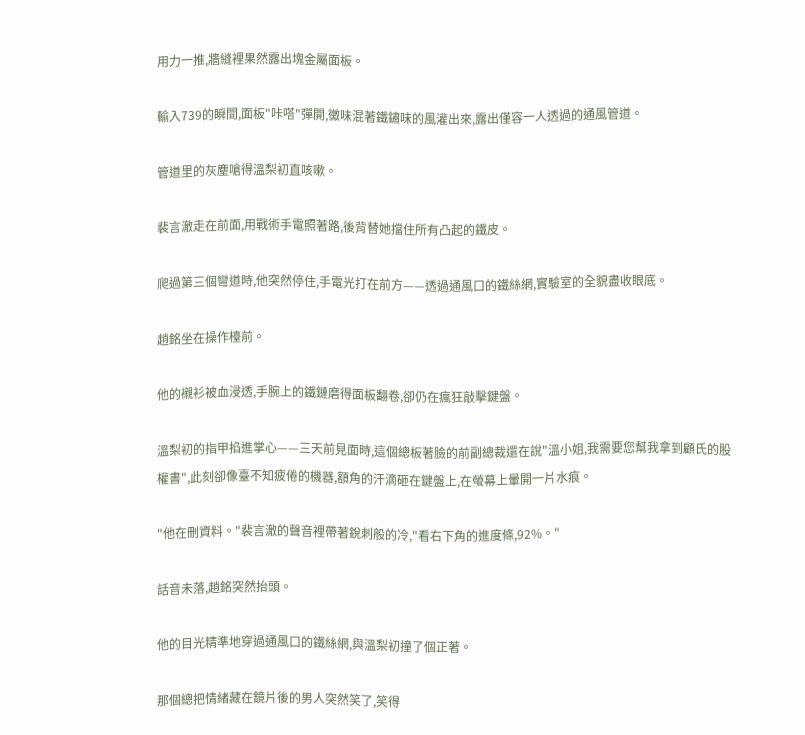用力一推,牆縫裡果然露出塊金屬面板。

輸入739的瞬間,面板"咔嗒"彈開,黴味混著鐵鏽味的風灌出來,露出僅容一人透過的通風管道。

管道里的灰塵嗆得溫梨初直咳嗽。

裴言澈走在前面,用戰術手電照著路,後背替她擋住所有凸起的鐵皮。

爬過第三個彎道時,他突然停住,手電光打在前方——透過通風口的鐵絲網,實驗室的全貌盡收眼底。

趙銘坐在操作檯前。

他的襯衫被血浸透,手腕上的鐵鏈磨得面板翻卷,卻仍在瘋狂敲擊鍵盤。

溫梨初的指甲掐進掌心——三天前見面時,這個總板著臉的前副總裁還在說"溫小姐,我需要您幫我拿到顧氏的股權書",此刻卻像臺不知疲倦的機器,額角的汗滴砸在鍵盤上,在螢幕上暈開一片水痕。

"他在刪資料。"裴言澈的聲音裡帶著銳刺般的冷,"看右下角的進度條,92%。"

話音未落,趙銘突然抬頭。

他的目光精準地穿過通風口的鐵絲網,與溫梨初撞了個正著。

那個總把情緒藏在鏡片後的男人突然笑了,笑得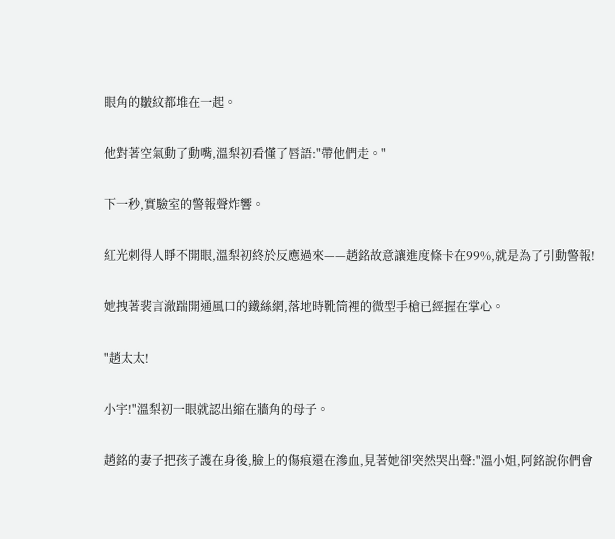眼角的皺紋都堆在一起。

他對著空氣動了動嘴,溫梨初看懂了唇語:"帶他們走。"

下一秒,實驗室的警報聲炸響。

紅光刺得人睜不開眼,溫梨初終於反應過來——趙銘故意讓進度條卡在99%,就是為了引動警報!

她拽著裴言澈踹開通風口的鐵絲網,落地時靴筒裡的微型手槍已經握在掌心。

"趙太太!

小宇!"溫梨初一眼就認出縮在牆角的母子。

趙銘的妻子把孩子護在身後,臉上的傷痕還在滲血,見著她卻突然哭出聲:"溫小姐,阿銘說你們會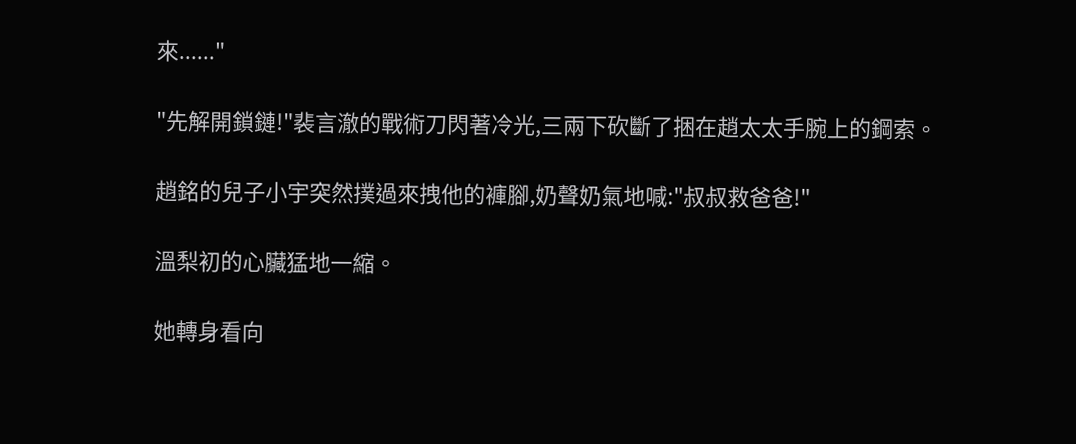來......"

"先解開鎖鏈!"裴言澈的戰術刀閃著冷光,三兩下砍斷了捆在趙太太手腕上的鋼索。

趙銘的兒子小宇突然撲過來拽他的褲腳,奶聲奶氣地喊:"叔叔救爸爸!"

溫梨初的心臟猛地一縮。

她轉身看向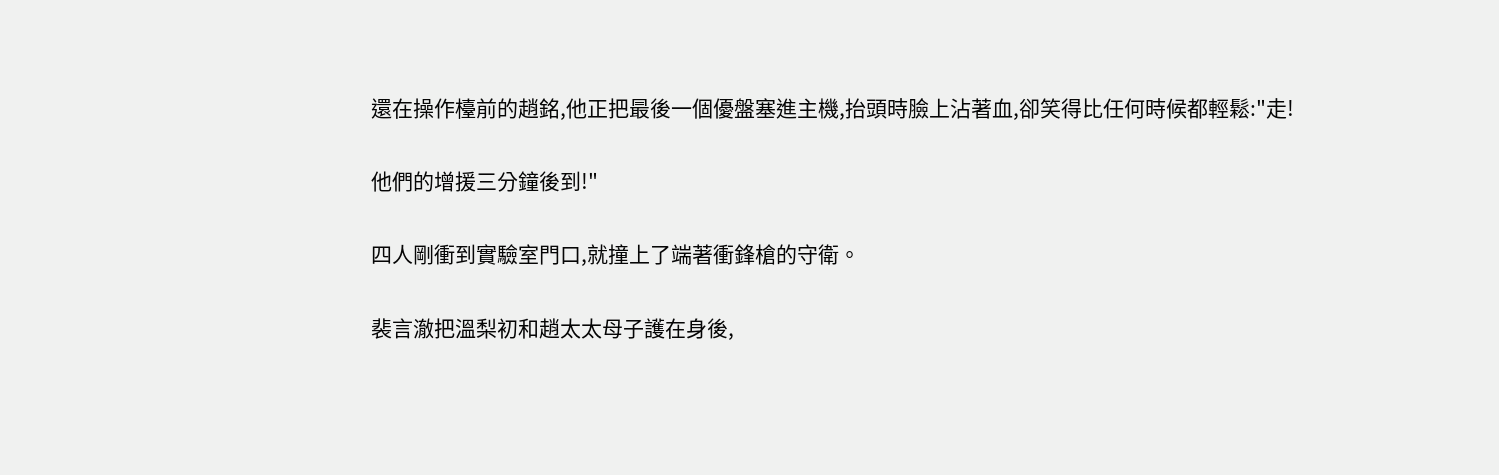還在操作檯前的趙銘,他正把最後一個優盤塞進主機,抬頭時臉上沾著血,卻笑得比任何時候都輕鬆:"走!

他們的增援三分鐘後到!"

四人剛衝到實驗室門口,就撞上了端著衝鋒槍的守衛。

裴言澈把溫梨初和趙太太母子護在身後,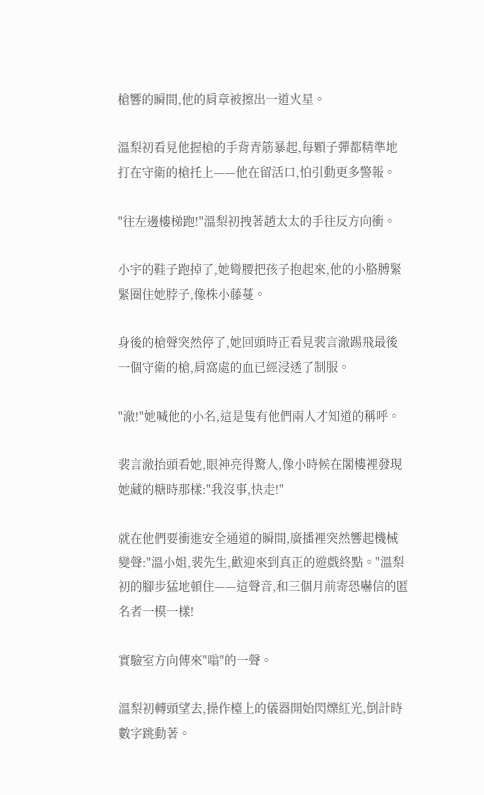槍響的瞬間,他的肩章被擦出一道火星。

溫梨初看見他握槍的手背青筋暴起,每顆子彈都精準地打在守衛的槍托上——他在留活口,怕引動更多警報。

"往左邊樓梯跑!"溫梨初拽著趙太太的手往反方向衝。

小宇的鞋子跑掉了,她彎腰把孩子抱起來,他的小胳膊緊緊圈住她脖子,像株小藤蔓。

身後的槍聲突然停了,她回頭時正看見裴言澈踢飛最後一個守衛的槍,肩窩處的血已經浸透了制服。

"澈!"她喊他的小名,這是隻有他們兩人才知道的稱呼。

裴言澈抬頭看她,眼神亮得驚人,像小時候在閣樓裡發現她藏的糖時那樣:"我沒事,快走!"

就在他們要衝進安全通道的瞬間,廣播裡突然響起機械變聲:"溫小姐,裴先生,歡迎來到真正的遊戲終點。"溫梨初的腳步猛地頓住——這聲音,和三個月前寄恐嚇信的匿名者一模一樣!

實驗室方向傳來"嗡"的一聲。

溫梨初轉頭望去,操作檯上的儀器開始閃爍紅光,倒計時數字跳動著。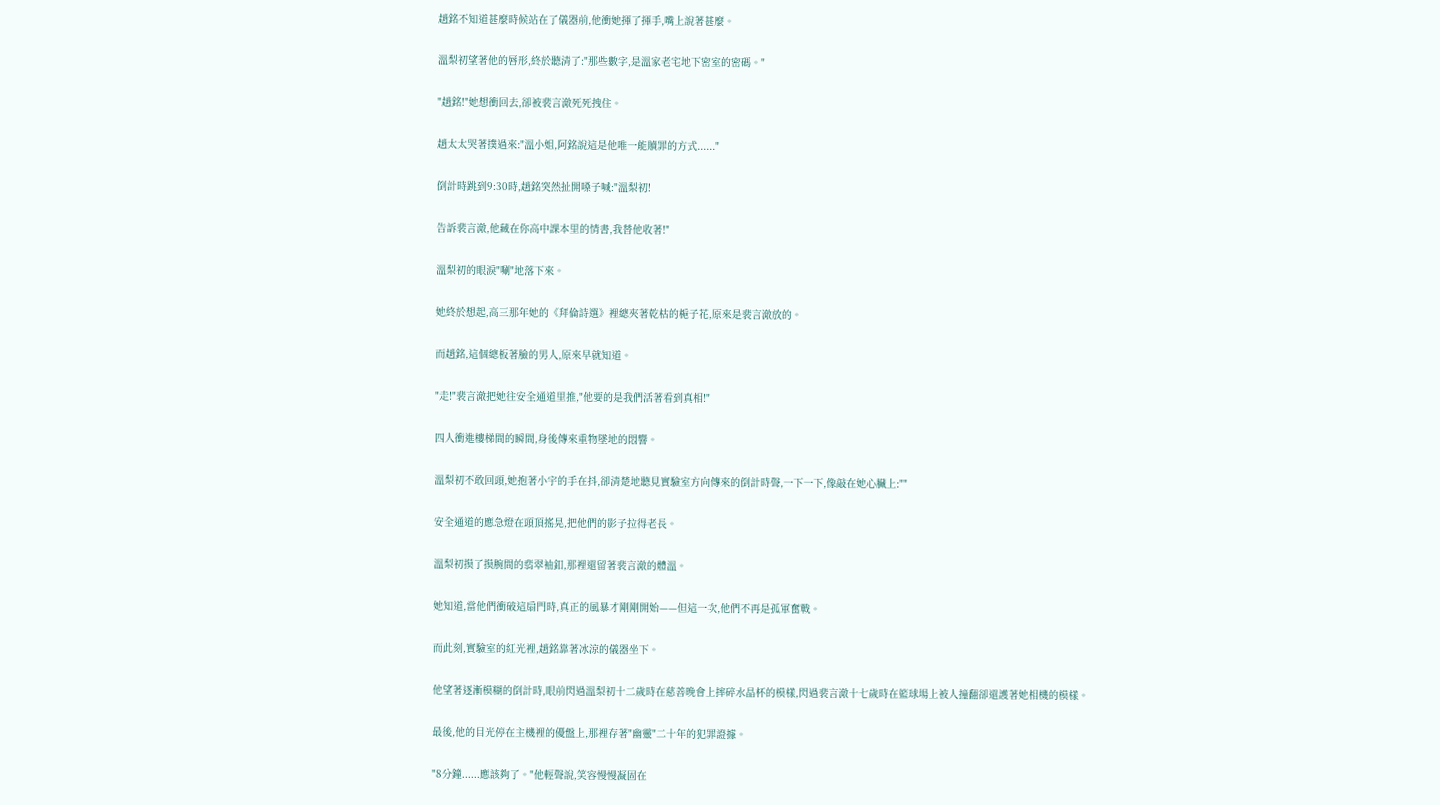趙銘不知道甚麼時候站在了儀器前,他衝她揮了揮手,嘴上說著甚麼。

溫梨初望著他的唇形,終於聽清了:"那些數字,是溫家老宅地下密室的密碼。"

"趙銘!"她想衝回去,卻被裴言澈死死拽住。

趙太太哭著撲過來:"溫小姐,阿銘說這是他唯一能贖罪的方式......"

倒計時跳到9:30時,趙銘突然扯開嗓子喊:"溫梨初!

告訴裴言澈,他藏在你高中課本里的情書,我替他收著!"

溫梨初的眼淚"唰"地落下來。

她終於想起,高三那年她的《拜倫詩選》裡總夾著乾枯的梔子花,原來是裴言澈放的。

而趙銘,這個總板著臉的男人,原來早就知道。

"走!"裴言澈把她往安全通道里推,"他要的是我們活著看到真相!"

四人衝進樓梯間的瞬間,身後傳來重物墜地的悶響。

溫梨初不敢回頭,她抱著小宇的手在抖,卻清楚地聽見實驗室方向傳來的倒計時聲,一下一下,像敲在她心臟上:""

安全通道的應急燈在頭頂搖晃,把他們的影子拉得老長。

溫梨初摸了摸腕間的翡翠袖釦,那裡還留著裴言澈的體溫。

她知道,當他們衝破這扇門時,真正的風暴才剛剛開始——但這一次,他們不再是孤軍奮戰。

而此刻,實驗室的紅光裡,趙銘靠著冰涼的儀器坐下。

他望著逐漸模糊的倒計時,眼前閃過溫梨初十二歲時在慈善晚會上摔碎水晶杯的模樣,閃過裴言澈十七歲時在籃球場上被人撞翻卻還護著她相機的模樣。

最後,他的目光停在主機裡的優盤上,那裡存著"幽靈"二十年的犯罪證據。

"8分鐘......應該夠了。"他輕聲說,笑容慢慢凝固在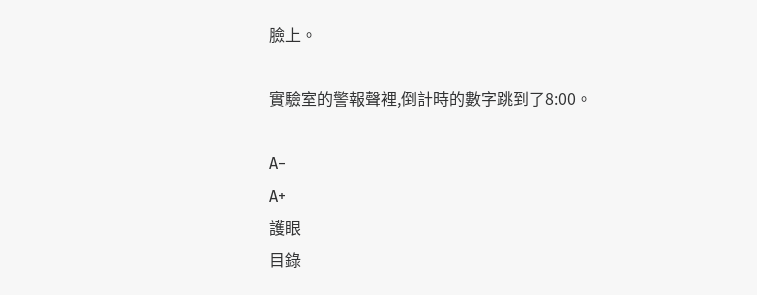臉上。

實驗室的警報聲裡,倒計時的數字跳到了8:00。

A−
A+
護眼
目錄